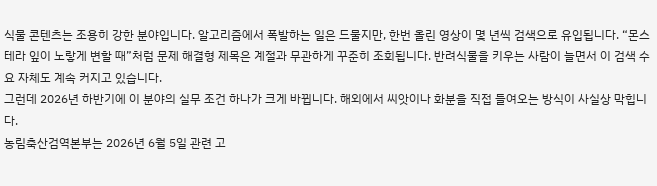식물 콘텐츠는 조용히 강한 분야입니다. 알고리즘에서 폭발하는 일은 드물지만, 한번 올린 영상이 몇 년씩 검색으로 유입됩니다. “몬스테라 잎이 노랗게 변할 때”처럼 문제 해결형 제목은 계절과 무관하게 꾸준히 조회됩니다. 반려식물을 키우는 사람이 늘면서 이 검색 수요 자체도 계속 커지고 있습니다.
그런데 2026년 하반기에 이 분야의 실무 조건 하나가 크게 바뀝니다. 해외에서 씨앗이나 화분을 직접 들여오는 방식이 사실상 막힙니다.
농림축산검역본부는 2026년 6월 5일 관련 고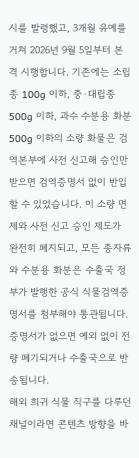시를 발령했고, 3개월 유예를 거쳐 2026년 9월 5일부터 본격 시행합니다. 기존에는 소립종 100g 이하, 중·대립종 500g 이하, 과수 수분용 화분 500g 이하의 소량 화물은 검역본부에 사전 신고해 승인만 받으면 검역증명서 없이 반입할 수 있었습니다. 이 소량 면제와 사전 신고 승인 제도가 완전히 폐지되고, 모든 종자류와 수분용 화분은 수출국 정부가 발행한 공식 식물검역증명서를 첨부해야 통관됩니다. 증명서가 없으면 예외 없이 전량 폐기되거나 수출국으로 반송됩니다.
해외 희귀 식물 직구를 다루던 채널이라면 콘텐츠 방향을 바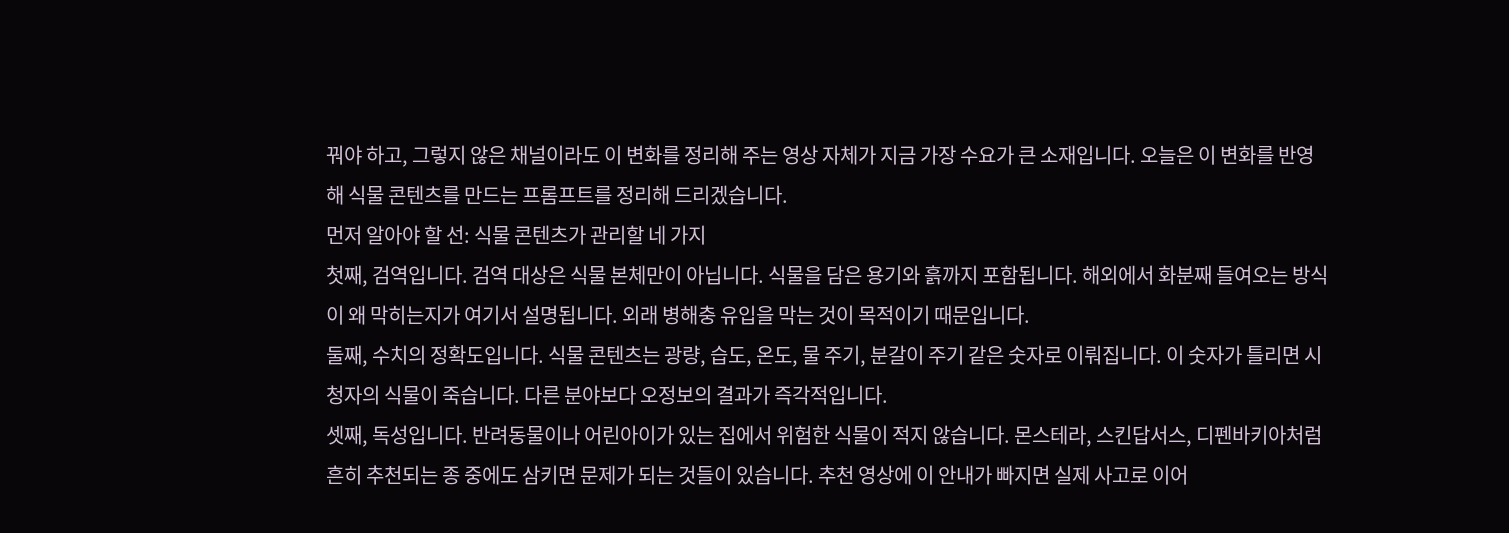꿔야 하고, 그렇지 않은 채널이라도 이 변화를 정리해 주는 영상 자체가 지금 가장 수요가 큰 소재입니다. 오늘은 이 변화를 반영해 식물 콘텐츠를 만드는 프롬프트를 정리해 드리겠습니다.
먼저 알아야 할 선: 식물 콘텐츠가 관리할 네 가지
첫째, 검역입니다. 검역 대상은 식물 본체만이 아닙니다. 식물을 담은 용기와 흙까지 포함됩니다. 해외에서 화분째 들여오는 방식이 왜 막히는지가 여기서 설명됩니다. 외래 병해충 유입을 막는 것이 목적이기 때문입니다.
둘째, 수치의 정확도입니다. 식물 콘텐츠는 광량, 습도, 온도, 물 주기, 분갈이 주기 같은 숫자로 이뤄집니다. 이 숫자가 틀리면 시청자의 식물이 죽습니다. 다른 분야보다 오정보의 결과가 즉각적입니다.
셋째, 독성입니다. 반려동물이나 어린아이가 있는 집에서 위험한 식물이 적지 않습니다. 몬스테라, 스킨답서스, 디펜바키아처럼 흔히 추천되는 종 중에도 삼키면 문제가 되는 것들이 있습니다. 추천 영상에 이 안내가 빠지면 실제 사고로 이어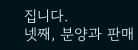집니다.
넷째, 분양과 판매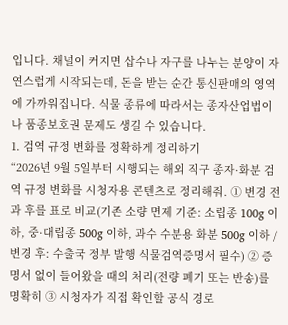입니다. 채널이 커지면 삽수나 자구를 나누는 분양이 자연스럽게 시작되는데, 돈을 받는 순간 통신판매의 영역에 가까워집니다. 식물 종류에 따라서는 종자산업법이나 품종보호권 문제도 생길 수 있습니다.
1. 검역 규정 변화를 정확하게 정리하기
“2026년 9월 5일부터 시행되는 해외 직구 종자·화분 검역 규정 변화를 시청자용 콘텐츠로 정리해줘. ① 변경 전과 후를 표로 비교(기존 소량 면제 기준: 소립종 100g 이하, 중·대립종 500g 이하, 과수 수분용 화분 500g 이하 / 변경 후: 수출국 정부 발행 식물검역증명서 필수) ② 증명서 없이 들어왔을 때의 처리(전량 폐기 또는 반송)를 명확히 ③ 시청자가 직접 확인할 공식 경로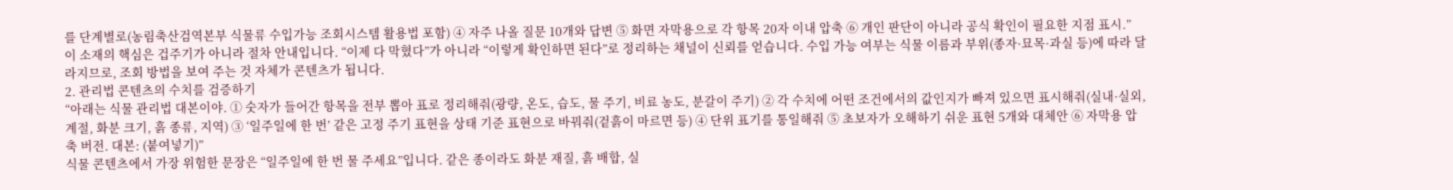를 단계별로(농림축산검역본부 식물류 수입가능 조회시스템 활용법 포함) ④ 자주 나올 질문 10개와 답변 ⑤ 화면 자막용으로 각 항목 20자 이내 압축 ⑥ 개인 판단이 아니라 공식 확인이 필요한 지점 표시.”
이 소재의 핵심은 겁주기가 아니라 절차 안내입니다. “이제 다 막혔다”가 아니라 “이렇게 확인하면 된다”로 정리하는 채널이 신뢰를 얻습니다. 수입 가능 여부는 식물 이름과 부위(종자·묘목·과실 등)에 따라 달라지므로, 조회 방법을 보여 주는 것 자체가 콘텐츠가 됩니다.
2. 관리법 콘텐츠의 수치를 검증하기
“아래는 식물 관리법 대본이야. ① 숫자가 들어간 항목을 전부 뽑아 표로 정리해줘(광량, 온도, 습도, 물 주기, 비료 농도, 분갈이 주기) ② 각 수치에 어떤 조건에서의 값인지가 빠져 있으면 표시해줘(실내·실외, 계절, 화분 크기, 흙 종류, 지역) ③ ‘일주일에 한 번’ 같은 고정 주기 표현을 상태 기준 표현으로 바꿔줘(겉흙이 마르면 등) ④ 단위 표기를 통일해줘 ⑤ 초보자가 오해하기 쉬운 표현 5개와 대체안 ⑥ 자막용 압축 버전. 대본: (붙여넣기)”
식물 콘텐츠에서 가장 위험한 문장은 “일주일에 한 번 물 주세요”입니다. 같은 종이라도 화분 재질, 흙 배합, 실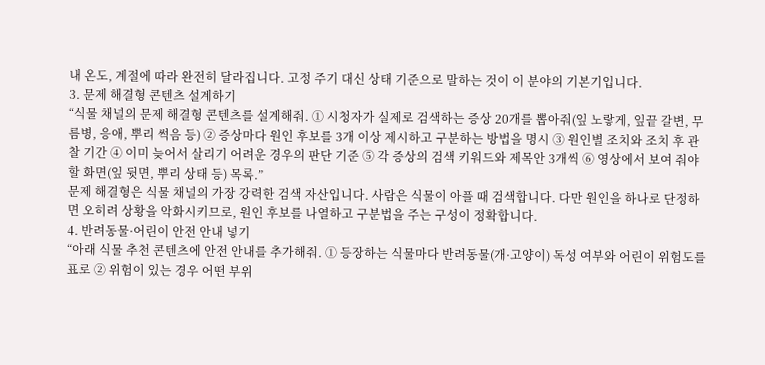내 온도, 계절에 따라 완전히 달라집니다. 고정 주기 대신 상태 기준으로 말하는 것이 이 분야의 기본기입니다.
3. 문제 해결형 콘텐츠 설계하기
“식물 채널의 문제 해결형 콘텐츠를 설계해줘. ① 시청자가 실제로 검색하는 증상 20개를 뽑아줘(잎 노랗게, 잎끝 갈변, 무름병, 응애, 뿌리 썩음 등) ② 증상마다 원인 후보를 3개 이상 제시하고 구분하는 방법을 명시 ③ 원인별 조치와 조치 후 관찰 기간 ④ 이미 늦어서 살리기 어려운 경우의 판단 기준 ⑤ 각 증상의 검색 키워드와 제목안 3개씩 ⑥ 영상에서 보여 줘야 할 화면(잎 뒷면, 뿌리 상태 등) 목록.”
문제 해결형은 식물 채널의 가장 강력한 검색 자산입니다. 사람은 식물이 아플 때 검색합니다. 다만 원인을 하나로 단정하면 오히려 상황을 악화시키므로, 원인 후보를 나열하고 구분법을 주는 구성이 정확합니다.
4. 반려동물·어린이 안전 안내 넣기
“아래 식물 추천 콘텐츠에 안전 안내를 추가해줘. ① 등장하는 식물마다 반려동물(개·고양이) 독성 여부와 어린이 위험도를 표로 ② 위험이 있는 경우 어떤 부위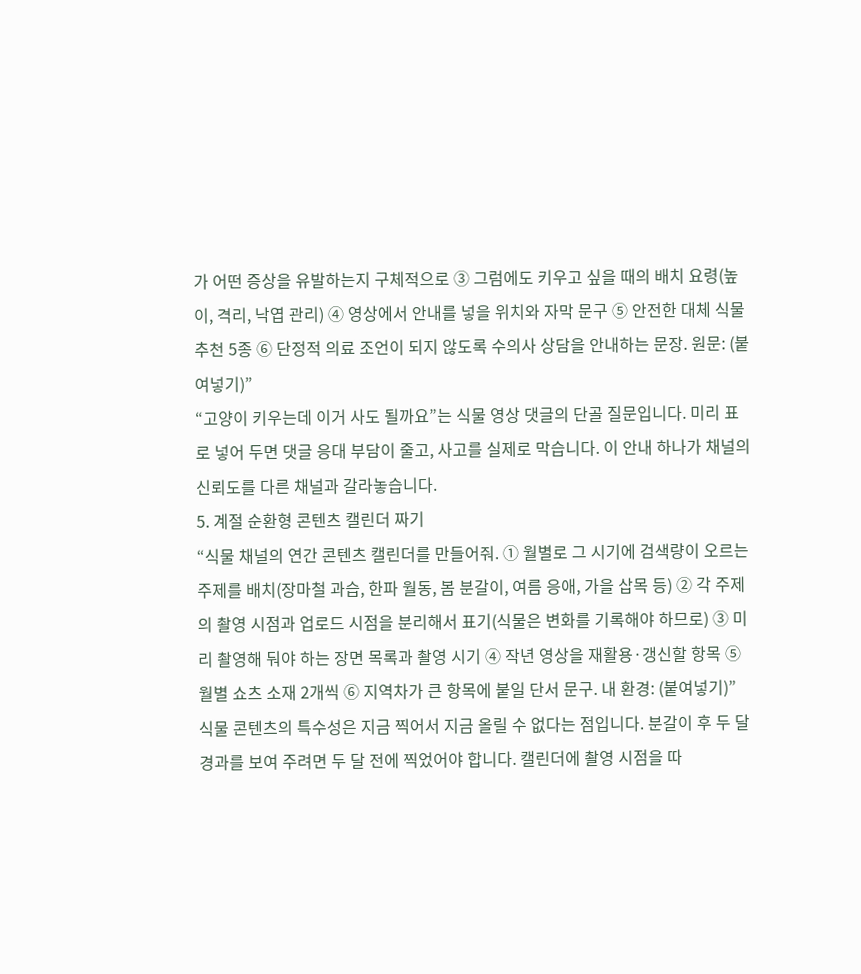가 어떤 증상을 유발하는지 구체적으로 ③ 그럼에도 키우고 싶을 때의 배치 요령(높이, 격리, 낙엽 관리) ④ 영상에서 안내를 넣을 위치와 자막 문구 ⑤ 안전한 대체 식물 추천 5종 ⑥ 단정적 의료 조언이 되지 않도록 수의사 상담을 안내하는 문장. 원문: (붙여넣기)”
“고양이 키우는데 이거 사도 될까요”는 식물 영상 댓글의 단골 질문입니다. 미리 표로 넣어 두면 댓글 응대 부담이 줄고, 사고를 실제로 막습니다. 이 안내 하나가 채널의 신뢰도를 다른 채널과 갈라놓습니다.
5. 계절 순환형 콘텐츠 캘린더 짜기
“식물 채널의 연간 콘텐츠 캘린더를 만들어줘. ① 월별로 그 시기에 검색량이 오르는 주제를 배치(장마철 과습, 한파 월동, 봄 분갈이, 여름 응애, 가을 삽목 등) ② 각 주제의 촬영 시점과 업로드 시점을 분리해서 표기(식물은 변화를 기록해야 하므로) ③ 미리 촬영해 둬야 하는 장면 목록과 촬영 시기 ④ 작년 영상을 재활용·갱신할 항목 ⑤ 월별 쇼츠 소재 2개씩 ⑥ 지역차가 큰 항목에 붙일 단서 문구. 내 환경: (붙여넣기)”
식물 콘텐츠의 특수성은 지금 찍어서 지금 올릴 수 없다는 점입니다. 분갈이 후 두 달 경과를 보여 주려면 두 달 전에 찍었어야 합니다. 캘린더에 촬영 시점을 따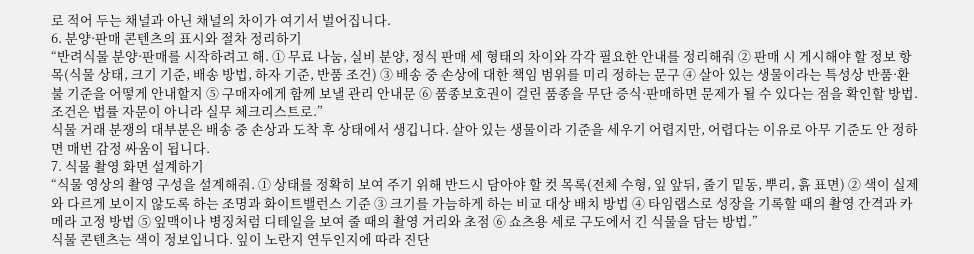로 적어 두는 채널과 아닌 채널의 차이가 여기서 벌어집니다.
6. 분양·판매 콘텐츠의 표시와 절차 정리하기
“반려식물 분양·판매를 시작하려고 해. ① 무료 나눔, 실비 분양, 정식 판매 세 형태의 차이와 각각 필요한 안내를 정리해줘 ② 판매 시 게시해야 할 정보 항목(식물 상태, 크기 기준, 배송 방법, 하자 기준, 반품 조건) ③ 배송 중 손상에 대한 책임 범위를 미리 정하는 문구 ④ 살아 있는 생물이라는 특성상 반품·환불 기준을 어떻게 안내할지 ⑤ 구매자에게 함께 보낼 관리 안내문 ⑥ 품종보호권이 걸린 품종을 무단 증식·판매하면 문제가 될 수 있다는 점을 확인할 방법. 조건은 법률 자문이 아니라 실무 체크리스트로.”
식물 거래 분쟁의 대부분은 배송 중 손상과 도착 후 상태에서 생깁니다. 살아 있는 생물이라 기준을 세우기 어렵지만, 어렵다는 이유로 아무 기준도 안 정하면 매번 감정 싸움이 됩니다.
7. 식물 촬영 화면 설계하기
“식물 영상의 촬영 구성을 설계해줘. ① 상태를 정확히 보여 주기 위해 반드시 담아야 할 컷 목록(전체 수형, 잎 앞뒤, 줄기 밑동, 뿌리, 흙 표면) ② 색이 실제와 다르게 보이지 않도록 하는 조명과 화이트밸런스 기준 ③ 크기를 가늠하게 하는 비교 대상 배치 방법 ④ 타임랩스로 성장을 기록할 때의 촬영 간격과 카메라 고정 방법 ⑤ 잎맥이나 병징처럼 디테일을 보여 줄 때의 촬영 거리와 초점 ⑥ 쇼츠용 세로 구도에서 긴 식물을 담는 방법.”
식물 콘텐츠는 색이 정보입니다. 잎이 노란지 연두인지에 따라 진단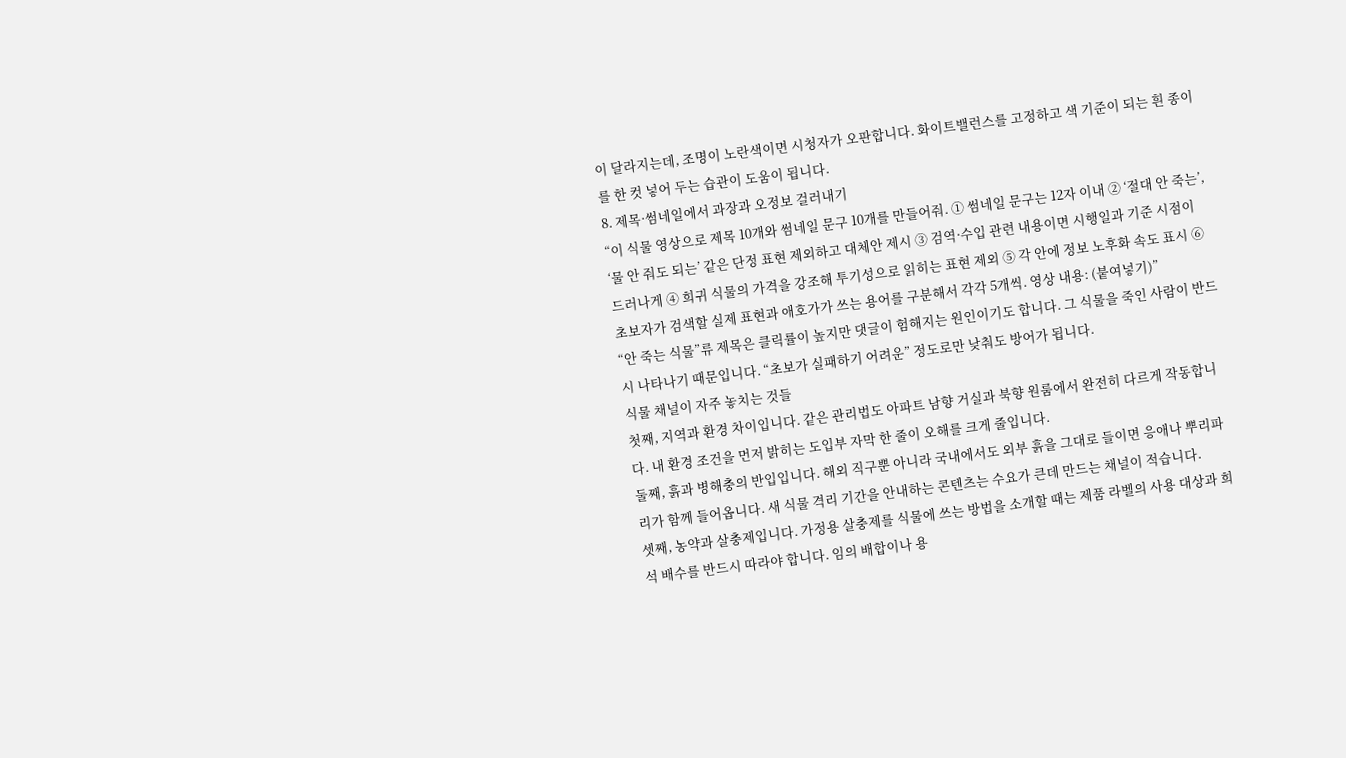이 달라지는데, 조명이 노란색이면 시청자가 오판합니다. 화이트밸런스를 고정하고 색 기준이 되는 흰 종이를 한 컷 넣어 두는 습관이 도움이 됩니다.
8. 제목·썸네일에서 과장과 오정보 걸러내기
“이 식물 영상으로 제목 10개와 썸네일 문구 10개를 만들어줘. ① 썸네일 문구는 12자 이내 ② ‘절대 안 죽는’, ‘물 안 줘도 되는’ 같은 단정 표현 제외하고 대체안 제시 ③ 검역·수입 관련 내용이면 시행일과 기준 시점이 드러나게 ④ 희귀 식물의 가격을 강조해 투기성으로 읽히는 표현 제외 ⑤ 각 안에 정보 노후화 속도 표시 ⑥ 초보자가 검색할 실제 표현과 애호가가 쓰는 용어를 구분해서 각각 5개씩. 영상 내용: (붙여넣기)”
“안 죽는 식물”류 제목은 클릭률이 높지만 댓글이 험해지는 원인이기도 합니다. 그 식물을 죽인 사람이 반드시 나타나기 때문입니다. “초보가 실패하기 어려운” 정도로만 낮춰도 방어가 됩니다.
식물 채널이 자주 놓치는 것들
첫째, 지역과 환경 차이입니다. 같은 관리법도 아파트 남향 거실과 북향 원룸에서 완전히 다르게 작동합니다. 내 환경 조건을 먼저 밝히는 도입부 자막 한 줄이 오해를 크게 줄입니다.
둘째, 흙과 병해충의 반입입니다. 해외 직구뿐 아니라 국내에서도 외부 흙을 그대로 들이면 응애나 뿌리파리가 함께 들어옵니다. 새 식물 격리 기간을 안내하는 콘텐츠는 수요가 큰데 만드는 채널이 적습니다.
셋째, 농약과 살충제입니다. 가정용 살충제를 식물에 쓰는 방법을 소개할 때는 제품 라벨의 사용 대상과 희석 배수를 반드시 따라야 합니다. 임의 배합이나 용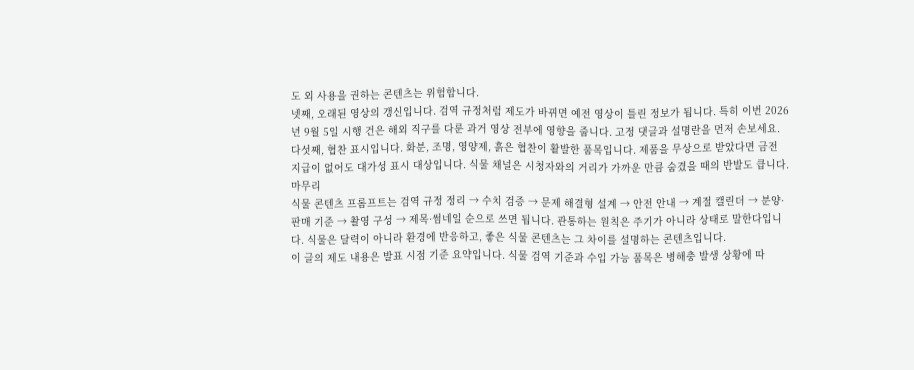도 외 사용을 권하는 콘텐츠는 위험합니다.
넷째, 오래된 영상의 갱신입니다. 검역 규정처럼 제도가 바뀌면 예전 영상이 틀린 정보가 됩니다. 특히 이번 2026년 9월 5일 시행 건은 해외 직구를 다룬 과거 영상 전부에 영향을 줍니다. 고정 댓글과 설명란을 먼저 손보세요.
다섯째, 협찬 표시입니다. 화분, 조명, 영양제, 흙은 협찬이 활발한 품목입니다. 제품을 무상으로 받았다면 금전 지급이 없어도 대가성 표시 대상입니다. 식물 채널은 시청자와의 거리가 가까운 만큼 숨겼을 때의 반발도 큽니다.
마무리
식물 콘텐츠 프롬프트는 검역 규정 정리 → 수치 검증 → 문제 해결형 설계 → 안전 안내 → 계절 캘린더 → 분양·판매 기준 → 촬영 구성 → 제목·썸네일 순으로 쓰면 됩니다. 관통하는 원칙은 주기가 아니라 상태로 말한다입니다. 식물은 달력이 아니라 환경에 반응하고, 좋은 식물 콘텐츠는 그 차이를 설명하는 콘텐츠입니다.
이 글의 제도 내용은 발표 시점 기준 요약입니다. 식물 검역 기준과 수입 가능 품목은 병해충 발생 상황에 따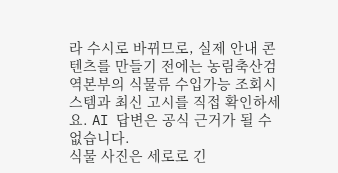라 수시로 바뀌므로, 실제 안내 콘텐츠를 만들기 전에는 농림축산검역본부의 식물류 수입가능 조회시스템과 최신 고시를 직접 확인하세요. AI 답변은 공식 근거가 될 수 없습니다.
식물 사진은 세로로 긴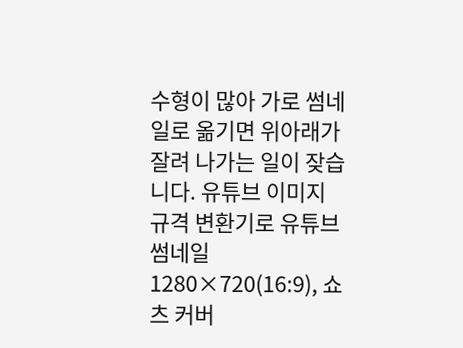수형이 많아 가로 썸네일로 옮기면 위아래가 잘려 나가는 일이 잦습니다. 유튜브 이미지 규격 변환기로 유튜브 썸네일 1280×720(16:9), 쇼츠 커버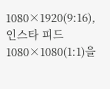1080×1920(9:16), 인스타 피드 1080×1080(1:1)을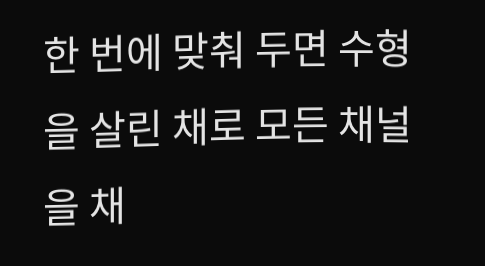한 번에 맞춰 두면 수형을 살린 채로 모든 채널을 채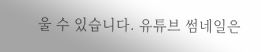울 수 있습니다. 유튜브 썸네일은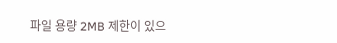파일 용량 2MB 제한이 있으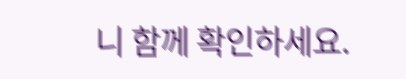니 함께 확인하세요.